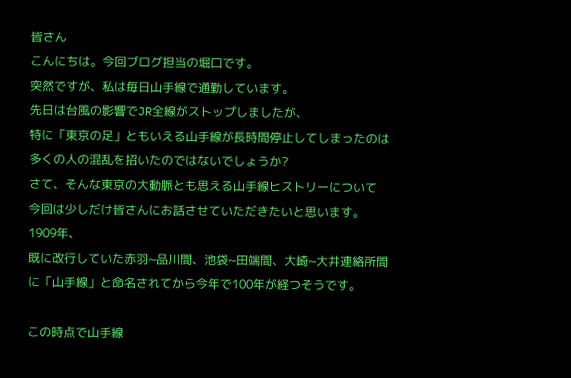皆さん
こんにちは。今回ブログ担当の堀口です。
突然ですが、私は毎日山手線で通勤しています。
先日は台風の影響でJR全線がストップしましたが、
特に「東京の足」ともいえる山手線が長時間停止してしまったのは
多くの人の混乱を招いたのではないでしょうか?
さて、そんな東京の大動脈とも思える山手線ヒストリーについて
今回は少しだけ皆さんにお話させていただきたいと思います。
1909年、
既に改行していた赤羽~品川間、池袋~田端間、大崎~大井連絡所間
に「山手線」と命名されてから今年で100年が経つそうです。

この時点で山手線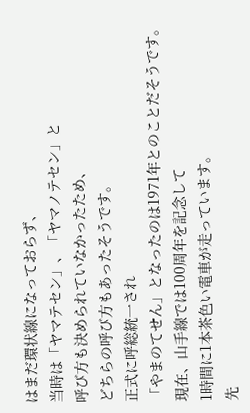はまだ環状線になっておらず、
当時は「ヤマテセン」、「ヤマノテセン」と
呼び方も決められていなかったため、
どちらの呼び方もあったそうです。
正式に呼総統一され
「やまのてせん」となったのは1971年とのことだそうです。
現在、山手線では100周年を記念して
1時間に1本茶色い電車が走っています。
先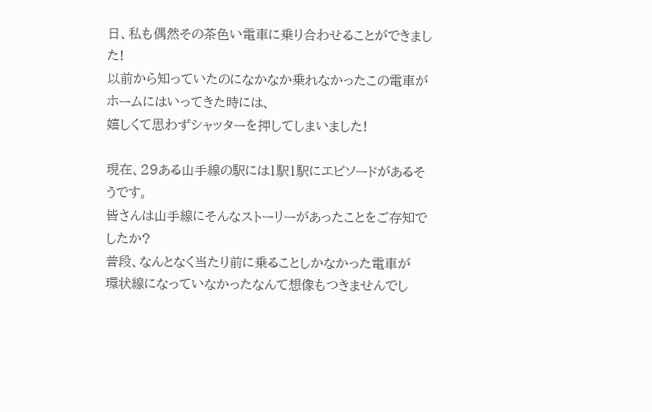日、私も偶然その茶色い電車に乗り合わせることができました!
以前から知っていたのになかなか乗れなかったこの電車が
ホームにはいってきた時には、
嬉しくて思わずシャッターを押してしまいました!

現在、29ある山手線の駅には1駅1駅にエピソードがあるそうです。
皆さんは山手線にそんなストーリーがあったことをご存知でしたか?
普段、なんとなく当たり前に乗ることしかなかった電車が
環状線になっていなかったなんて想像もつきませんでし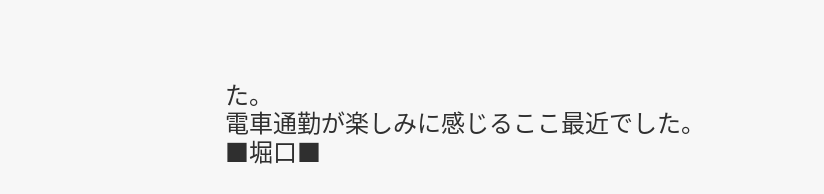た。
電車通勤が楽しみに感じるここ最近でした。
■堀口■